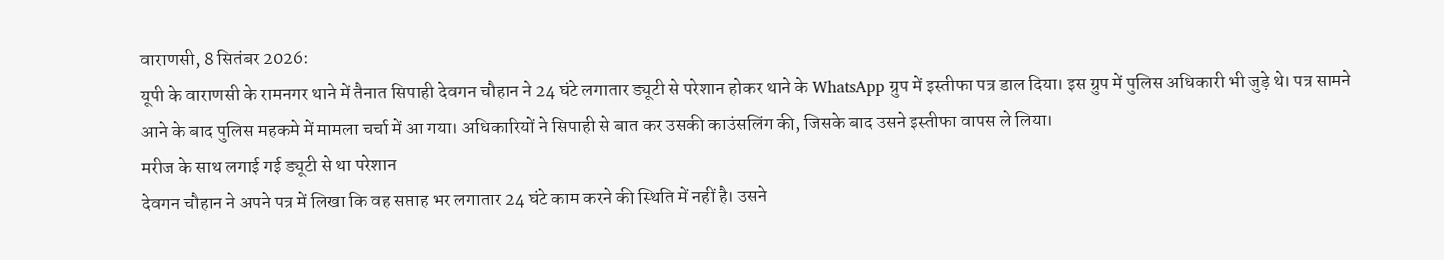वाराणसी, 8 सितंबर 2026:
यूपी के वाराणसी के रामनगर थाने में तैनात सिपाही देवगन चौहान ने 24 घंटे लगातार ड्यूटी से परेशान होकर थाने के WhatsApp ग्रुप में इस्तीफा पत्र डाल दिया। इस ग्रुप में पुलिस अधिकारी भी जुड़े थे। पत्र सामने आने के बाद पुलिस महकमे में मामला चर्चा में आ गया। अधिकारियों ने सिपाही से बात कर उसकी काउंसलिंग की, जिसके बाद उसने इस्तीफा वापस ले लिया।
मरीज के साथ लगाई गई ड्यूटी से था परेशान
देवगन चौहान ने अपने पत्र में लिखा कि वह सप्ताह भर लगातार 24 घंटे काम करने की स्थिति में नहीं है। उसने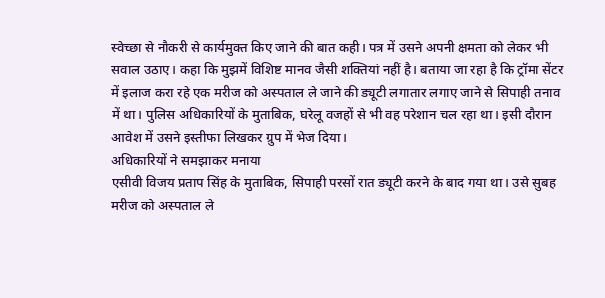स्वेच्छा से नौकरी से कार्यमुक्त किए जाने की बात कही। पत्र में उसने अपनी क्षमता को लेकर भी सवाल उठाए। कहा कि मुझमें विशिष्ट मानव जैसी शक्तियां नहीं है। बताया जा रहा है कि ट्रॉमा सेंटर में इलाज करा रहे एक मरीज को अस्पताल ले जाने की ड्यूटी लगातार लगाए जाने से सिपाही तनाव में था। पुलिस अधिकारियों के मुताबिक, घरेलू वजहों से भी वह परेशान चल रहा था। इसी दौरान आवेश में उसने इस्तीफा लिखकर ग्रुप में भेज दिया।
अधिकारियों ने समझाकर मनाया
एसीवी विजय प्रताप सिंह के मुताबिक, सिपाही परसों रात ड्यूटी करने के बाद गया था। उसे सुबह मरीज को अस्पताल ले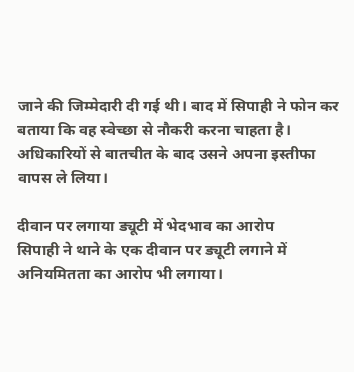जाने की जिम्मेदारी दी गई थी। बाद में सिपाही ने फोन कर बताया कि वह स्वेच्छा से नौकरी करना चाहता है। अधिकारियों से बातचीत के बाद उसने अपना इस्तीफा वापस ले लिया।

दीवान पर लगाया ड्यूटी में भेदभाव का आरोप
सिपाही ने थाने के एक दीवान पर ड्यूटी लगाने में अनियमितता का आरोप भी लगाया।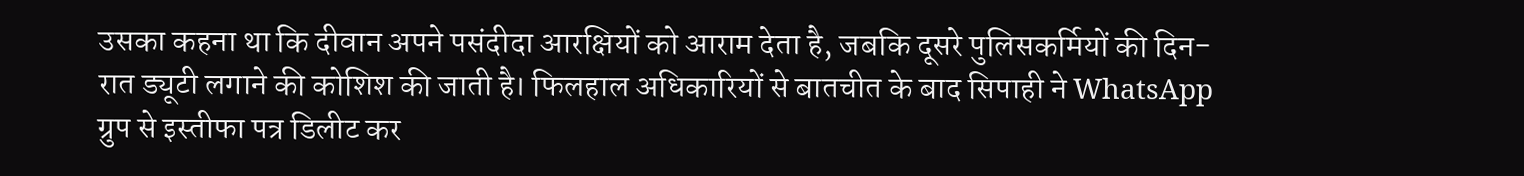उसका कहना था कि दीवान अपने पसंदीदा आरक्षियों को आराम देता है, जबकि दूसरे पुलिसकर्मियों की दिन-रात ड्यूटी लगाने की कोशिश की जाती है। फिलहाल अधिकारियों से बातचीत के बाद सिपाही ने WhatsApp ग्रुप से इस्तीफा पत्र डिलीट कर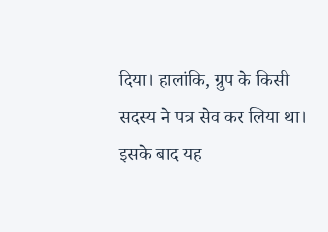दिया। हालांकि, ग्रुप के किसी सदस्य ने पत्र सेव कर लिया था। इसके बाद यह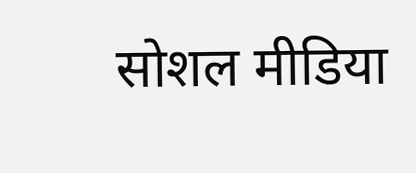सोशल मीडिया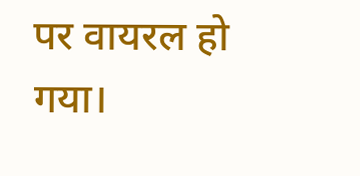पर वायरल हो गया।